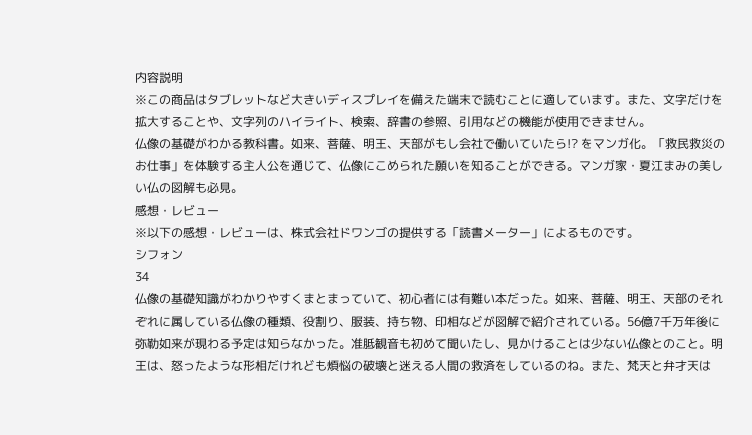内容説明
※この商品はタブレットなど大きいディスプレイを備えた端末で読むことに適しています。また、文字だけを拡大することや、文字列のハイライト、検索、辞書の参照、引用などの機能が使用できません。
仏像の基礎がわかる教科書。如来、菩薩、明王、天部がもし会社で働いていたら!? をマンガ化。「救民救災のお仕事」を体験する主人公を通じて、仏像にこめられた願いを知ることができる。マンガ家・夏江まみの美しい仏の図解も必見。
感想・レビュー
※以下の感想・レビューは、株式会社ドワンゴの提供する「読書メーター」によるものです。
シフォン
34
仏像の基礎知識がわかりやすくまとまっていて、初心者には有難い本だった。如来、菩薩、明王、天部のそれぞれに属している仏像の種類、役割り、服装、持ち物、印相などが図解で紹介されている。56億7千万年後に弥勒如来が現わる予定は知らなかった。准胝観音も初めて聞いたし、見かけることは少ない仏像とのこと。明王は、怒ったような形相だけれども煩悩の破壊と迷える人間の救済をしているのね。また、梵天と弁才天は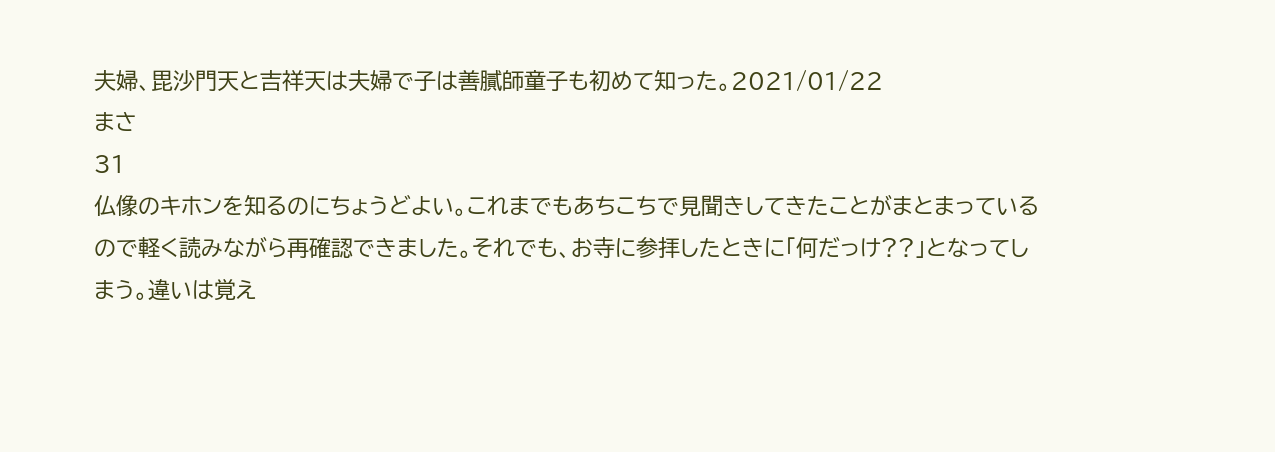夫婦、毘沙門天と吉祥天は夫婦で子は善膩師童子も初めて知った。2021/01/22
まさ
31
仏像のキホンを知るのにちょうどよい。これまでもあちこちで見聞きしてきたことがまとまっているので軽く読みながら再確認できました。それでも、お寺に参拝したときに「何だっけ??」となってしまう。違いは覚え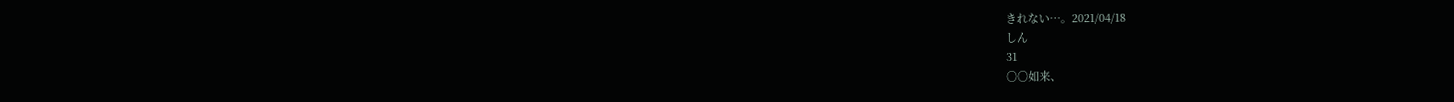きれない…。2021/04/18
しん
31
○○如来、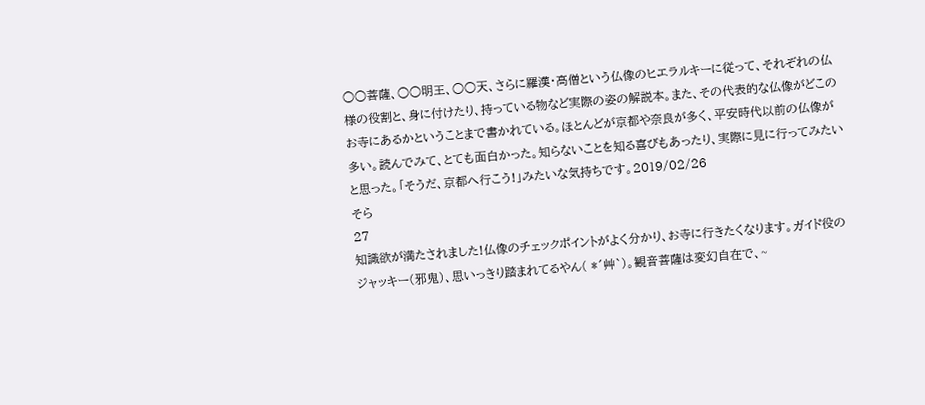○○菩薩、○○明王、○○天、さらに羅漢・高僧という仏像のヒエラルキーに従って、それぞれの仏様の役割と、身に付けたり、持っている物など実際の姿の解説本。また、その代表的な仏像がどこのお寺にあるかということまで書かれている。ほとんどが京都や奈良が多く、平安時代以前の仏像が多い。読んでみて、とても面白かった。知らないことを知る喜びもあったり、実際に見に行ってみたいと思った。「そうだ、京都へ行こう!」みたいな気持ちです。2019/02/26
そら
27
知識欲が満たされました!仏像のチェックポイントがよく分かり、お寺に行きたくなります。ガイド役のジャッキー(邪鬼)、思いっきり踏まれてるやん( *´艸`)。観音菩薩は変幻自在で、~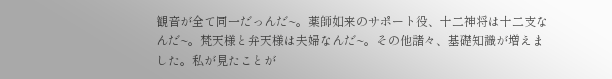観音が全て同一だっんだ~。薬師如来のサポート役、十二神将は十二支なんだ~。梵天様と弁天様は夫婦なんだ~。その他諸々、基礎知識が増えました。私が見たことが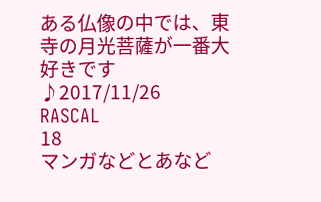ある仏像の中では、東寺の月光菩薩が一番大好きです♪2017/11/26
RASCAL
18
マンガなどとあなど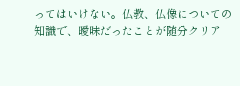ってはいけない。仏教、仏像についての知識で、曖昧だったことが随分クリア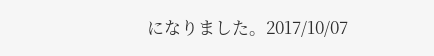になりました。2017/10/07